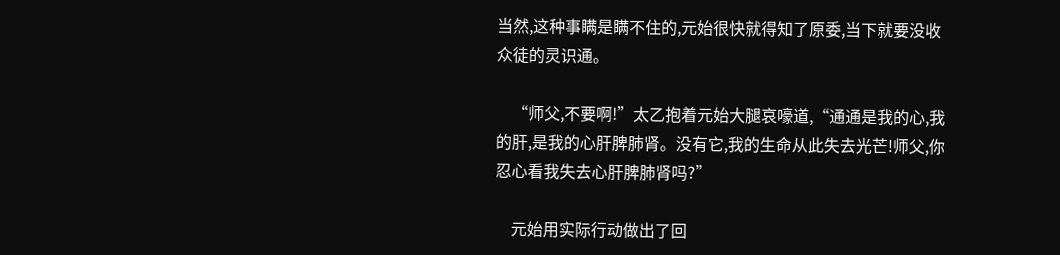当然,这种事瞒是瞒不住的,元始很快就得知了原委,当下就要没收众徒的灵识通。

    “师父,不要啊!”太乙抱着元始大腿哀嚎道,“通通是我的心,我的肝,是我的心肝脾肺肾。没有它,我的生命从此失去光芒!师父,你忍心看我失去心肝脾肺肾吗?”

    元始用实际行动做出了回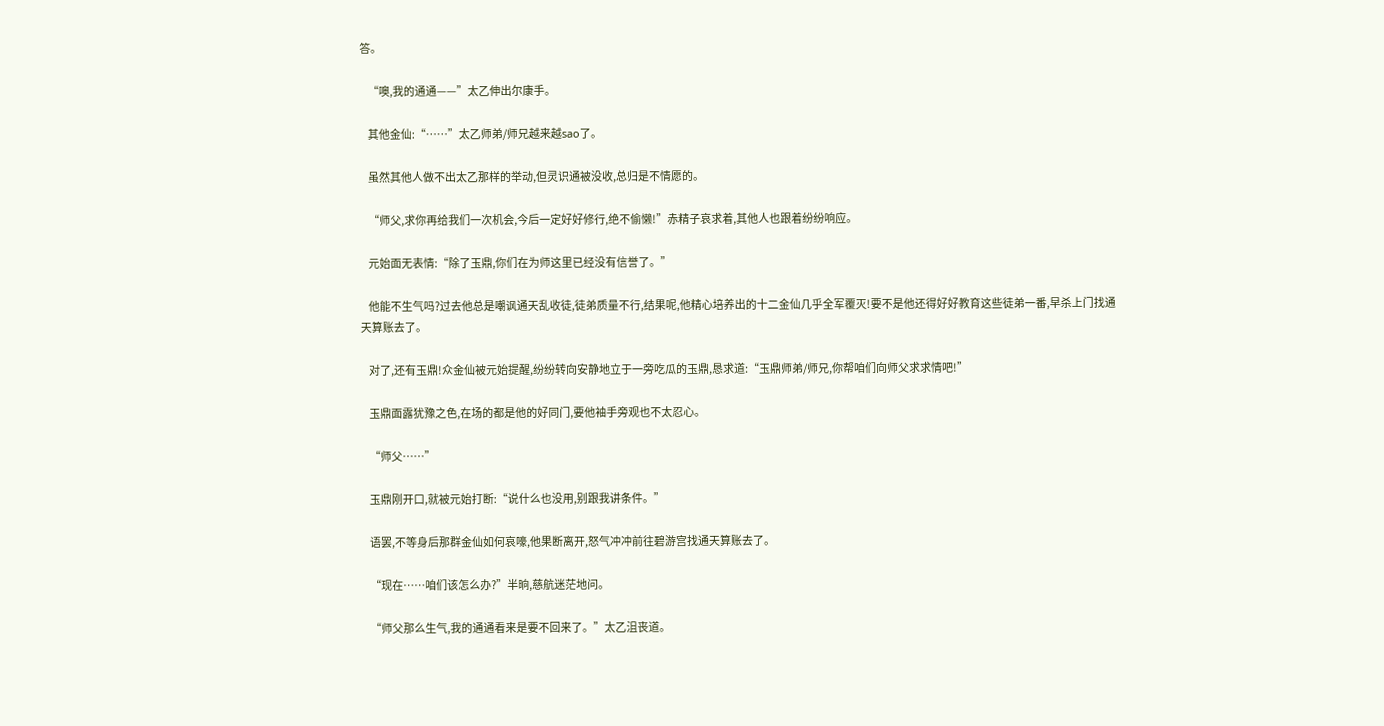答。

    “噢,我的通通——”太乙伸出尔康手。

    其他金仙:“……”太乙师弟/师兄越来越sao了。

    虽然其他人做不出太乙那样的举动,但灵识通被没收,总归是不情愿的。

    “师父,求你再给我们一次机会,今后一定好好修行,绝不偷懒!”赤精子哀求着,其他人也跟着纷纷响应。

    元始面无表情:“除了玉鼎,你们在为师这里已经没有信誉了。”

    他能不生气吗?过去他总是嘲讽通天乱收徒,徒弟质量不行,结果呢,他精心培养出的十二金仙几乎全军覆灭!要不是他还得好好教育这些徒弟一番,早杀上门找通天算账去了。

    对了,还有玉鼎!众金仙被元始提醒,纷纷转向安静地立于一旁吃瓜的玉鼎,恳求道:“玉鼎师弟/师兄,你帮咱们向师父求求情吧!”

    玉鼎面露犹豫之色,在场的都是他的好同门,要他袖手旁观也不太忍心。

    “师父……”

    玉鼎刚开口,就被元始打断:“说什么也没用,别跟我讲条件。”

    语罢,不等身后那群金仙如何哀嚎,他果断离开,怒气冲冲前往碧游宫找通天算账去了。

    “现在……咱们该怎么办?”半晌,慈航迷茫地问。

    “师父那么生气,我的通通看来是要不回来了。”太乙沮丧道。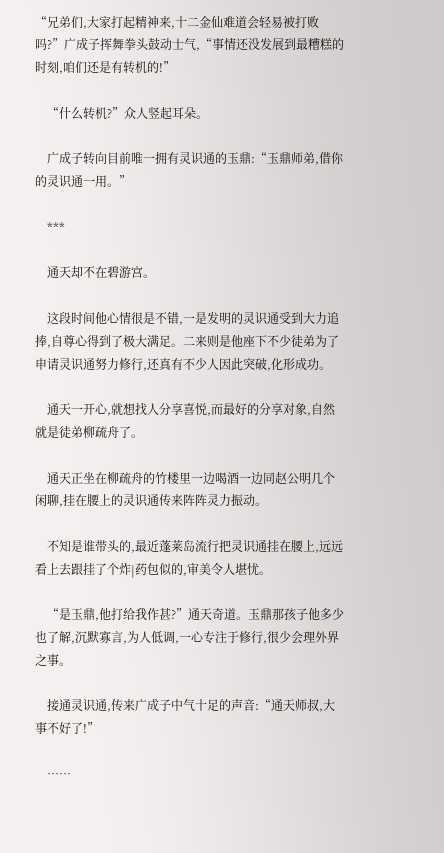“兄弟们,大家打起精神来,十二金仙难道会轻易被打败吗?”广成子挥舞拳头鼓动士气,“事情还没发展到最糟糕的时刻,咱们还是有转机的!”

    “什么转机?”众人竖起耳朵。

    广成子转向目前唯一拥有灵识通的玉鼎:“玉鼎师弟,借你的灵识通一用。”

    ***

    通天却不在碧游宫。

    这段时间他心情很是不错,一是发明的灵识通受到大力追捧,自尊心得到了极大满足。二来则是他座下不少徒弟为了申请灵识通努力修行,还真有不少人因此突破,化形成功。

    通天一开心,就想找人分享喜悦,而最好的分享对象,自然就是徒弟柳疏舟了。

    通天正坐在柳疏舟的竹楼里一边喝酒一边同赵公明几个闲聊,挂在腰上的灵识通传来阵阵灵力振动。

    不知是谁带头的,最近蓬莱岛流行把灵识通挂在腰上,远远看上去跟挂了个炸|药包似的,审美令人堪忧。

    “是玉鼎,他打给我作甚?”通天奇道。玉鼎那孩子他多少也了解,沉默寡言,为人低调,一心专注于修行,很少会理外界之事。

    接通灵识通,传来广成子中气十足的声音:“通天师叔,大事不好了!”

    ……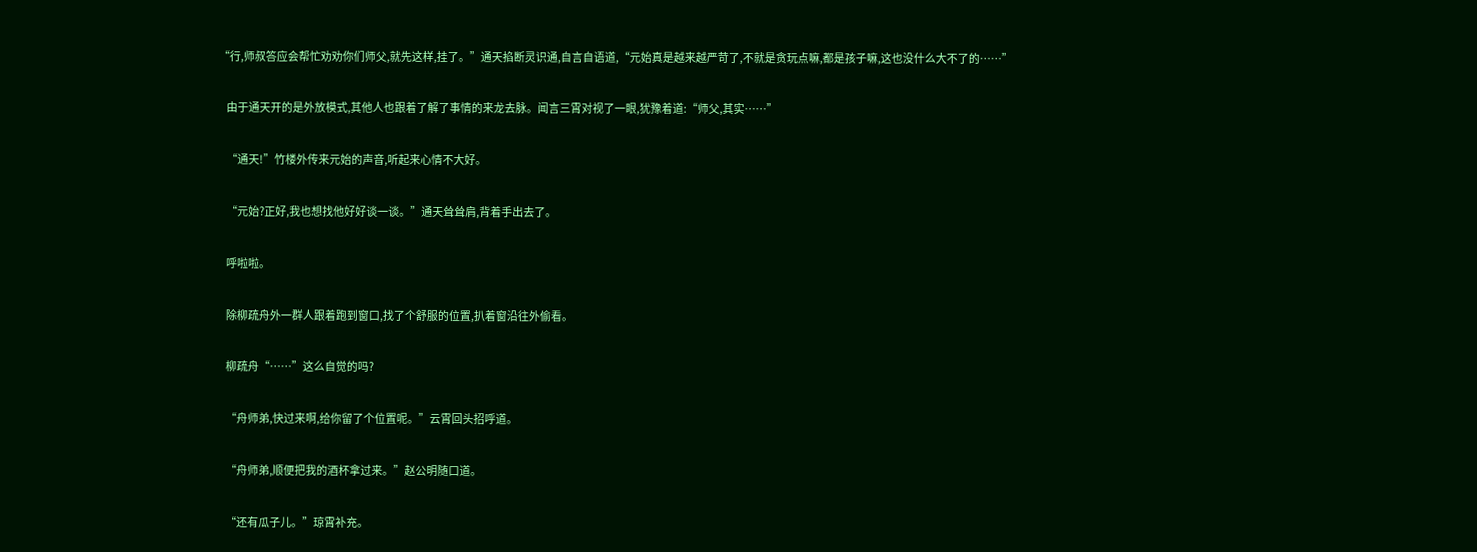“行,师叔答应会帮忙劝劝你们师父,就先这样,挂了。”通天掐断灵识通,自言自语道,“元始真是越来越严苛了,不就是贪玩点嘛,都是孩子嘛,这也没什么大不了的……”

    由于通天开的是外放模式,其他人也跟着了解了事情的来龙去脉。闻言三霄对视了一眼,犹豫着道:“师父,其实……”

    “通天!”竹楼外传来元始的声音,听起来心情不大好。

    “元始?正好,我也想找他好好谈一谈。”通天耸耸肩,背着手出去了。

    呼啦啦。

    除柳疏舟外一群人跟着跑到窗口,找了个舒服的位置,扒着窗沿往外偷看。

    柳疏舟“……”这么自觉的吗?

    “舟师弟,快过来啊,给你留了个位置呢。”云霄回头招呼道。

    “舟师弟,顺便把我的酒杯拿过来。”赵公明随口道。

    “还有瓜子儿。”琼霄补充。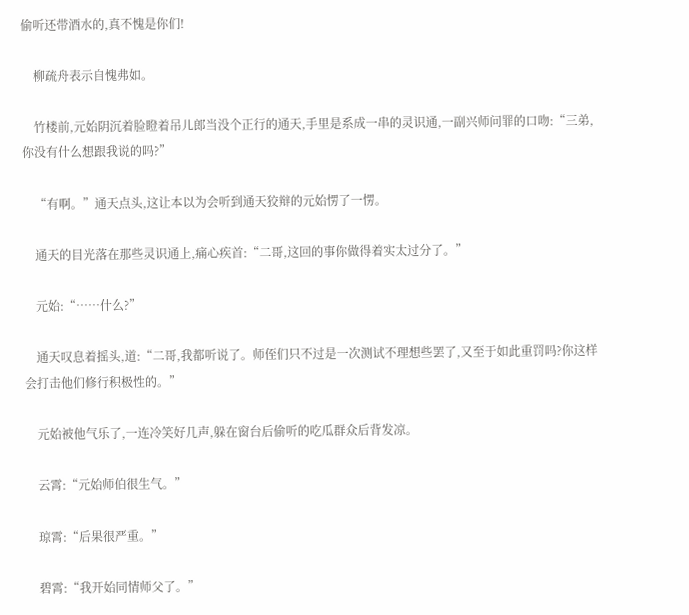偷听还带酒水的,真不愧是你们!

    柳疏舟表示自愧弗如。

    竹楼前,元始阴沉着脸瞪着吊儿郎当没个正行的通天,手里是系成一串的灵识通,一副兴师问罪的口吻:“三弟,你没有什么想跟我说的吗?”

    “有啊。”通天点头,这让本以为会听到通天狡辩的元始愣了一愣。

    通天的目光落在那些灵识通上,痛心疾首:“二哥,这回的事你做得着实太过分了。”

    元始:“……什么?”

    通天叹息着摇头,道:“二哥,我都听说了。师侄们只不过是一次测试不理想些罢了,又至于如此重罚吗?你这样会打击他们修行积极性的。”

    元始被他气乐了,一连冷笑好几声,躲在窗台后偷听的吃瓜群众后背发凉。

    云霄:“元始师伯很生气。”

    琼霄:“后果很严重。”

    碧霄:“我开始同情师父了。”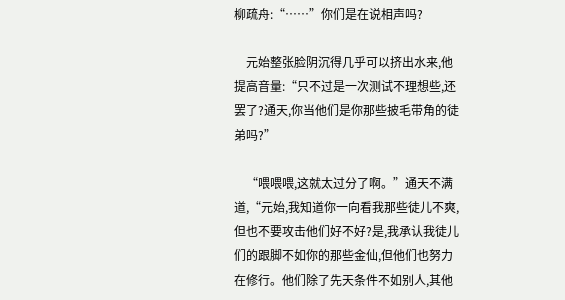柳疏舟:“……”你们是在说相声吗?

    元始整张脸阴沉得几乎可以挤出水来,他提高音量:“只不过是一次测试不理想些,还罢了?通天,你当他们是你那些披毛带角的徒弟吗?”

    “喂喂喂,这就太过分了啊。”通天不满道,“元始,我知道你一向看我那些徒儿不爽,但也不要攻击他们好不好?是,我承认我徒儿们的跟脚不如你的那些金仙,但他们也努力在修行。他们除了先天条件不如别人,其他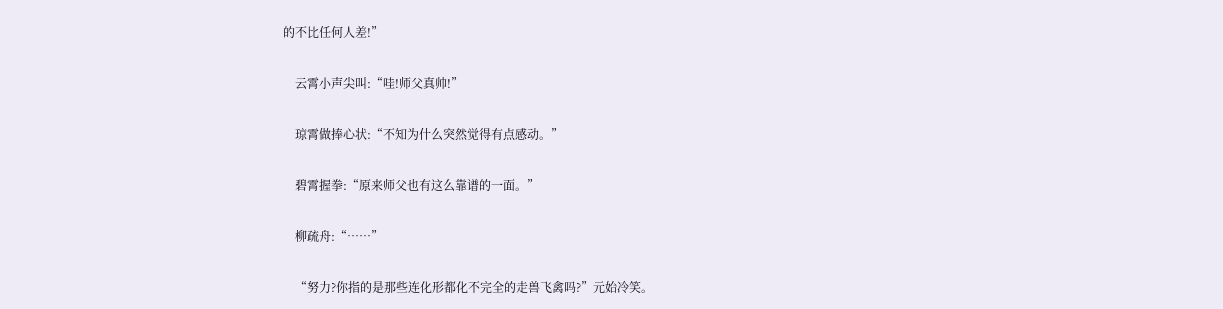的不比任何人差!”

    云霄小声尖叫:“哇!师父真帅!”

    琼霄做捧心状:“不知为什么突然觉得有点感动。”

    碧霄握拳:“原来师父也有这么靠谱的一面。”

    柳疏舟:“……”

    “努力?你指的是那些连化形都化不完全的走兽飞禽吗?”元始冷笑。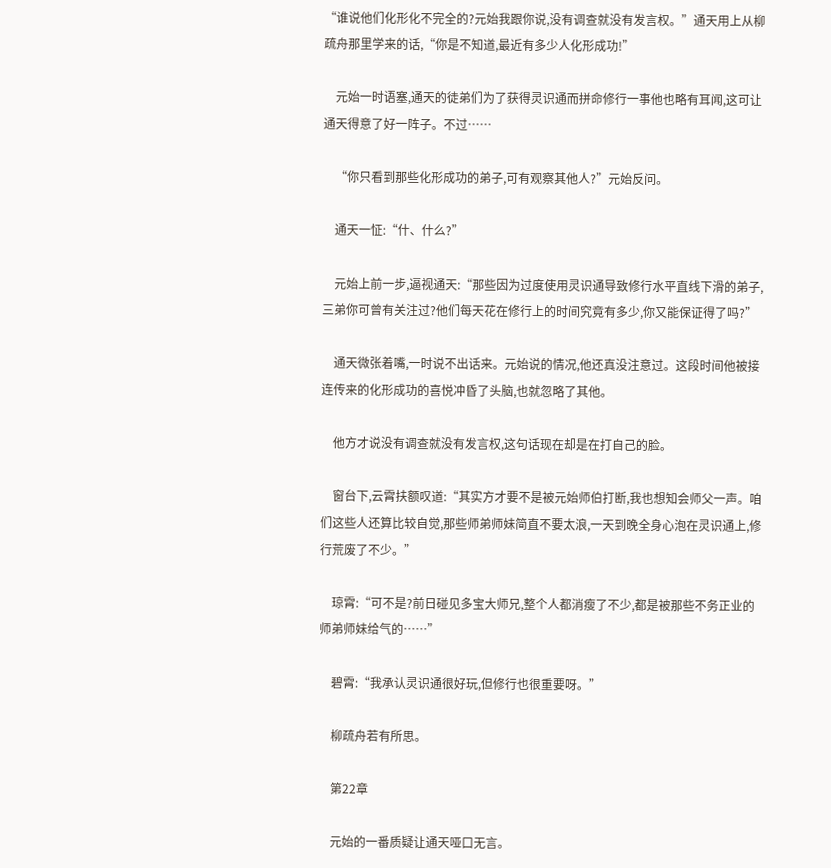“谁说他们化形化不完全的?元始我跟你说,没有调查就没有发言权。”通天用上从柳疏舟那里学来的话,“你是不知道,最近有多少人化形成功!”

    元始一时语塞,通天的徒弟们为了获得灵识通而拼命修行一事他也略有耳闻,这可让通天得意了好一阵子。不过……

    “你只看到那些化形成功的弟子,可有观察其他人?”元始反问。

    通天一怔:“什、什么?”

    元始上前一步,逼视通天:“那些因为过度使用灵识通导致修行水平直线下滑的弟子,三弟你可曾有关注过?他们每天花在修行上的时间究竟有多少,你又能保证得了吗?”

    通天微张着嘴,一时说不出话来。元始说的情况,他还真没注意过。这段时间他被接连传来的化形成功的喜悦冲昏了头脑,也就忽略了其他。

    他方才说没有调查就没有发言权,这句话现在却是在打自己的脸。

    窗台下,云霄扶额叹道:“其实方才要不是被元始师伯打断,我也想知会师父一声。咱们这些人还算比较自觉,那些师弟师妹简直不要太浪,一天到晚全身心泡在灵识通上,修行荒废了不少。”

    琼霄:“可不是?前日碰见多宝大师兄,整个人都消瘦了不少,都是被那些不务正业的师弟师妹给气的……”

    碧霄:“我承认灵识通很好玩,但修行也很重要呀。”

    柳疏舟若有所思。

    第22章

    元始的一番质疑让通天哑口无言。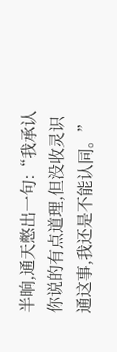半晌,通天憋出一句:“我承认你说的有点道理,但没收灵识通这事,我还是不能认同。”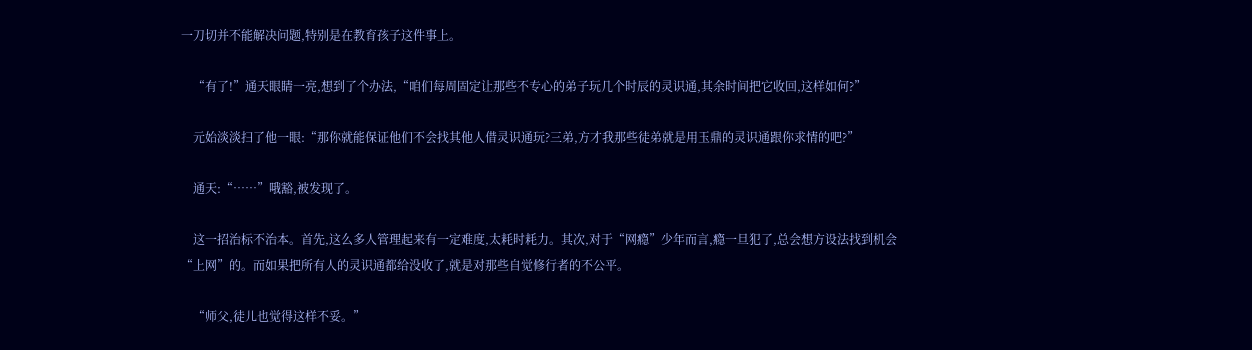一刀切并不能解决问题,特别是在教育孩子这件事上。

    “有了!”通天眼睛一亮,想到了个办法,“咱们每周固定让那些不专心的弟子玩几个时辰的灵识通,其余时间把它收回,这样如何?”

    元始淡淡扫了他一眼:“那你就能保证他们不会找其他人借灵识通玩?三弟,方才我那些徒弟就是用玉鼎的灵识通跟你求情的吧?”

    通天:“……”哦豁,被发现了。

    这一招治标不治本。首先,这么多人管理起来有一定难度,太耗时耗力。其次,对于“网瘾”少年而言,瘾一旦犯了,总会想方设法找到机会“上网”的。而如果把所有人的灵识通都给没收了,就是对那些自觉修行者的不公平。

    “师父,徒儿也觉得这样不妥。”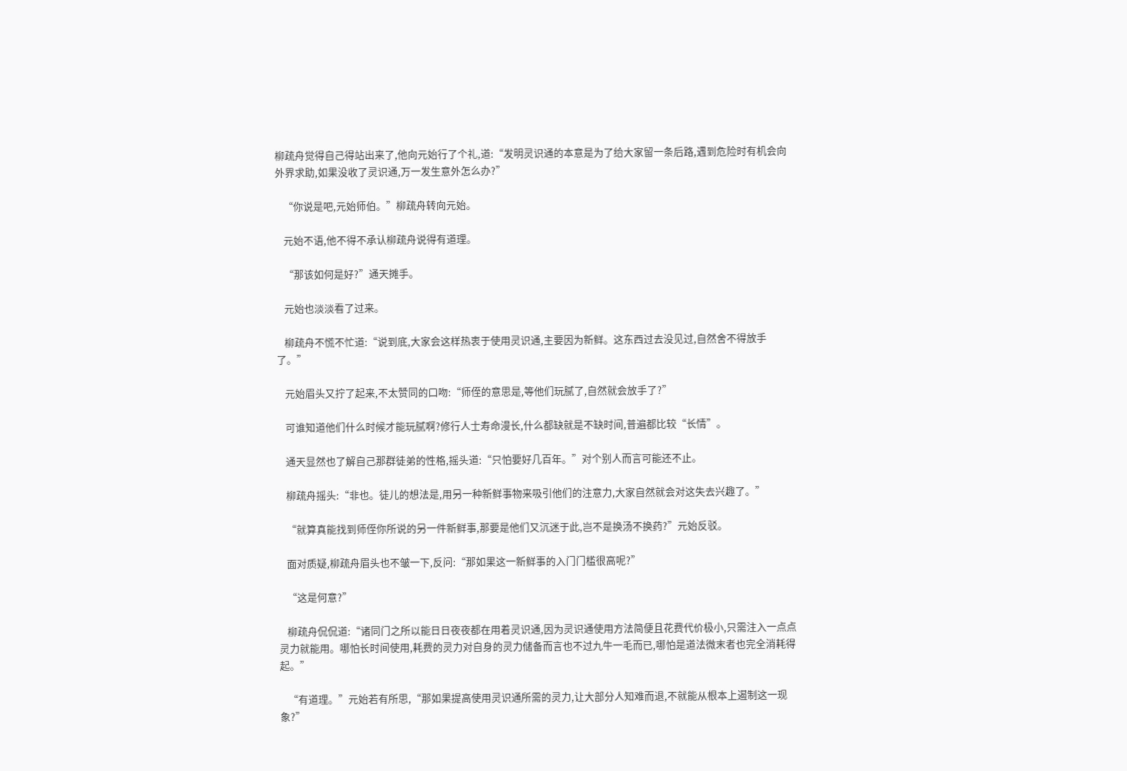柳疏舟觉得自己得站出来了,他向元始行了个礼,道:“发明灵识通的本意是为了给大家留一条后路,遇到危险时有机会向外界求助,如果没收了灵识通,万一发生意外怎么办?”

    “你说是吧,元始师伯。”柳疏舟转向元始。

    元始不语,他不得不承认柳疏舟说得有道理。

    “那该如何是好?”通天摊手。

    元始也淡淡看了过来。

    柳疏舟不慌不忙道:“说到底,大家会这样热衷于使用灵识通,主要因为新鲜。这东西过去没见过,自然舍不得放手了。”

    元始眉头又拧了起来,不太赞同的口吻:“师侄的意思是,等他们玩腻了,自然就会放手了?”

    可谁知道他们什么时候才能玩腻啊?修行人士寿命漫长,什么都缺就是不缺时间,普遍都比较“长情”。

    通天显然也了解自己那群徒弟的性格,摇头道:“只怕要好几百年。”对个别人而言可能还不止。

    柳疏舟摇头:“非也。徒儿的想法是,用另一种新鲜事物来吸引他们的注意力,大家自然就会对这失去兴趣了。”

    “就算真能找到师侄你所说的另一件新鲜事,那要是他们又沉迷于此,岂不是换汤不换药?”元始反驳。

    面对质疑,柳疏舟眉头也不皱一下,反问:“那如果这一新鲜事的入门门槛很高呢?”

    “这是何意?”

    柳疏舟侃侃道:“诸同门之所以能日日夜夜都在用着灵识通,因为灵识通使用方法简便且花费代价极小,只需注入一点点灵力就能用。哪怕长时间使用,耗费的灵力对自身的灵力储备而言也不过九牛一毛而已,哪怕是道法微末者也完全消耗得起。”

    “有道理。”元始若有所思,“那如果提高使用灵识通所需的灵力,让大部分人知难而退,不就能从根本上遏制这一现象?”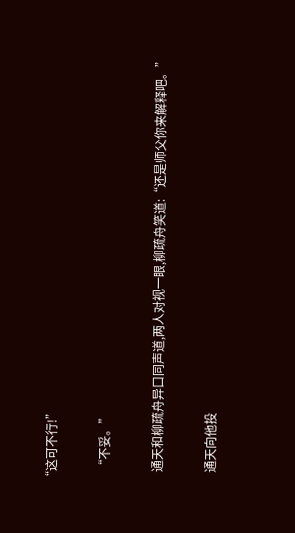“这可不行!”

    “不妥。”

    通天和柳疏舟异口同声道,两人对视一眼,柳疏舟笑道:“还是师父你来解释吧。”

    通天向他投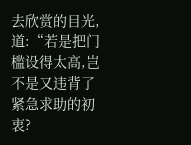去欣赏的目光,道:“若是把门槛设得太高,岂不是又违背了紧急求助的初衷?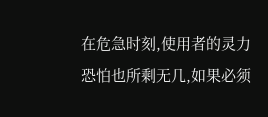在危急时刻,使用者的灵力恐怕也所剩无几,如果必须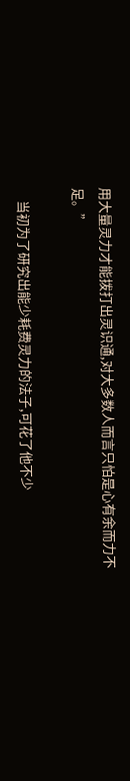用大量灵力才能拨打出灵识通,对大多数人而言只怕是心有余而力不足。”

    当初为了研究出能少耗费灵力的法子,可花了他不少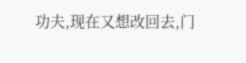功夫,现在又想改回去,门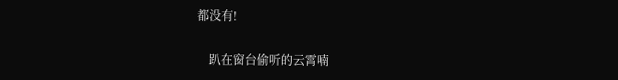都没有!

    趴在窗台偷听的云霄喃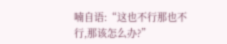喃自语:“这也不行那也不行,那该怎么办?”